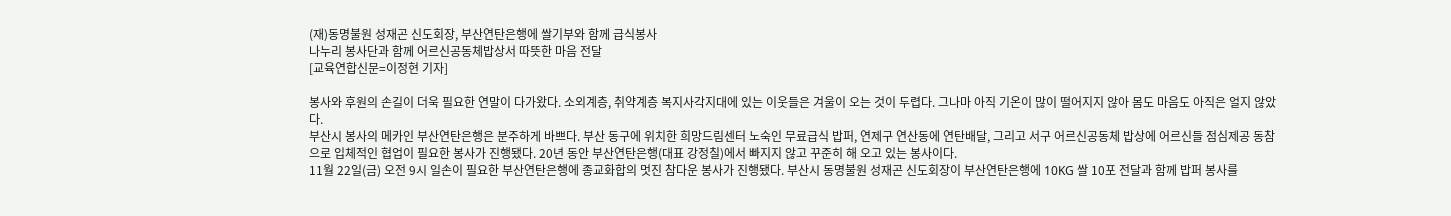(재)동명불원 성재곤 신도회장, 부산연탄은행에 쌀기부와 함께 급식봉사
나누리 봉사단과 함께 어르신공동체밥상서 따뜻한 마음 전달
[교육연합신문=이정현 기자]

봉사와 후원의 손길이 더욱 필요한 연말이 다가왔다. 소외계층, 취약계층 복지사각지대에 있는 이웃들은 겨울이 오는 것이 두렵다. 그나마 아직 기온이 많이 떨어지지 않아 몸도 마음도 아직은 얼지 않았다.
부산시 봉사의 메카인 부산연탄은행은 분주하게 바쁘다. 부산 동구에 위치한 희망드림센터 노숙인 무료급식 밥퍼, 연제구 연산동에 연탄배달, 그리고 서구 어르신공동체 밥상에 어르신들 점심제공 동참으로 입체적인 협업이 필요한 봉사가 진행됐다. 20년 동안 부산연탄은행(대표 강정칠)에서 빠지지 않고 꾸준히 해 오고 있는 봉사이다.
11월 22일(금) 오전 9시 일손이 필요한 부산연탄은행에 종교화합의 멋진 참다운 봉사가 진행됐다. 부산시 동명불원 성재곤 신도회장이 부산연탄은행에 10KG 쌀 10포 전달과 함께 밥퍼 봉사를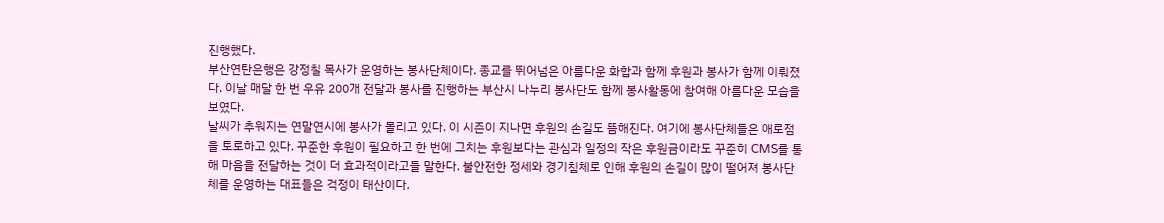진행했다.
부산연탄은행은 강정칠 목사가 운영하는 봉사단체이다. 종교를 뛰어넘은 아름다운 화합과 함께 후원과 봉사가 함께 이뤄졌다. 이날 매달 한 번 우유 200개 전달과 봉사를 진행하는 부산시 나누리 봉사단도 함께 봉사활동에 참여해 아름다운 모습을 보였다.
날씨가 추워지는 연말연시에 봉사가 몰리고 있다. 이 시즌이 지나면 후원의 손길도 뜸해진다. 여기에 봉사단체들은 애로점을 토로하고 있다. 꾸준한 후원이 필요하고 한 번에 그치는 후원보다는 관심과 일정의 작은 후원금이라도 꾸준히 CMS를 통해 마음을 전달하는 것이 더 효과적이라고들 말한다. 불안전한 정세와 경기침체로 인해 후원의 손길이 많이 떨어져 봉사단체를 운영하는 대표들은 걱정이 태산이다.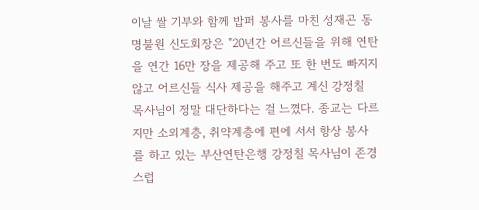이날 쌀 기부와 함께 밥퍼 봉사를 마친 성재곤 동명불원 신도회장은 "20년간 어르신들을 위해 연탄을 연간 16만 장을 제공해 주고 또 한 번도 빠지지 않고 어르신들 식사 제공을 해주고 계신 강정칠 목사님이 정말 대단하다는 걸 느꼈다. 종교는 다르지만 소외계층, 취약계층에 편에 서서 항상 봉사를 하고 있는 부산연탄은행 강정칠 목사님이 존경스럽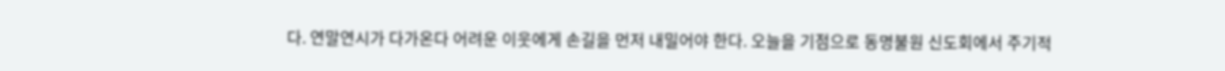다. 연말연시가 다가온다 어려운 이웃에게 손길을 먼저 내밀어야 한다. 오늘을 기점으로 동명불원 신도회에서 주기적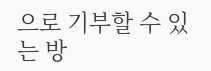으로 기부할 수 있는 방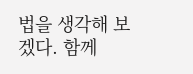법을 생각해 보겠다. 함께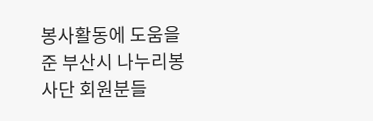봉사활동에 도움을 준 부산시 나누리봉사단 회원분들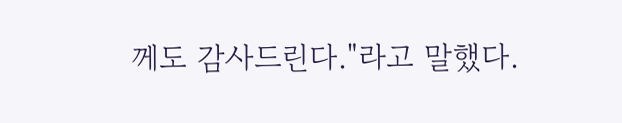께도 감사드린다."라고 말했다.